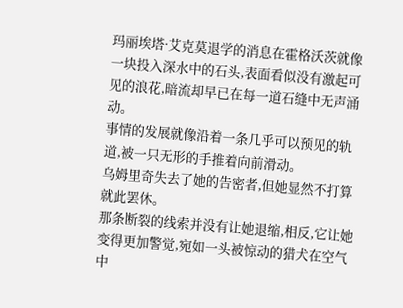玛丽埃塔·艾克莫退学的消息在霍格沃茨就像一块投入深水中的石头,表面看似没有激起可见的浪花,暗流却早已在每一道石缝中无声涌动。
事情的发展就像沿着一条几乎可以预见的轨道,被一只无形的手推着向前滑动。
乌姆里奇失去了她的告密者,但她显然不打算就此罢休。
那条断裂的线索并没有让她退缩,相反,它让她变得更加警觉,宛如一头被惊动的猎犬在空气中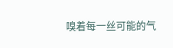嗅着每一丝可能的气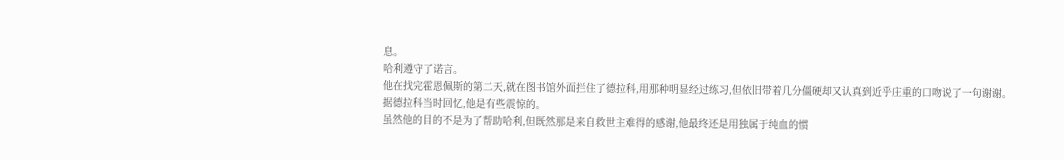息。
哈利遵守了诺言。
他在找完霍恩佩斯的第二天,就在图书馆外面拦住了德拉科,用那种明显经过练习,但依旧带着几分僵硬却又认真到近乎庄重的口吻说了一句谢谢。
据德拉科当时回忆,他是有些震惊的。
虽然他的目的不是为了帮助哈利,但既然那是来自救世主难得的感谢,他最终还是用独属于纯血的惯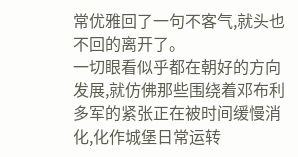常优雅回了一句不客气,就头也不回的离开了。
一切眼看似乎都在朝好的方向发展,就仿佛那些围绕着邓布利多军的紧张正在被时间缓慢消化,化作城堡日常运转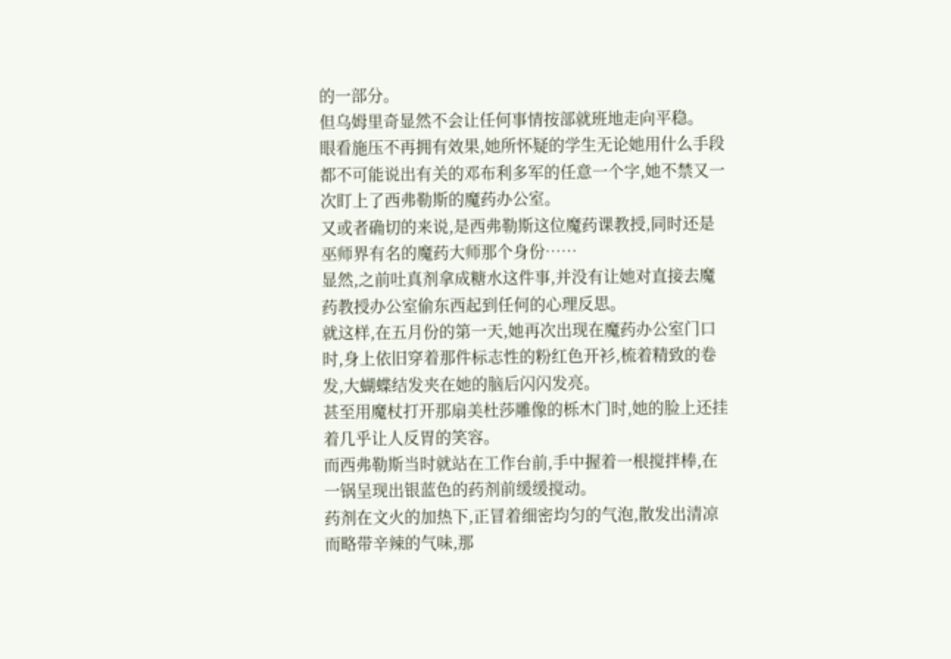的一部分。
但乌姆里奇显然不会让任何事情按部就班地走向平稳。
眼看施压不再拥有效果,她所怀疑的学生无论她用什么手段都不可能说出有关的邓布利多军的任意一个字,她不禁又一次盯上了西弗勒斯的魔药办公室。
又或者确切的来说,是西弗勒斯这位魔药课教授,同时还是巫师界有名的魔药大师那个身份……
显然,之前吐真剂拿成糖水这件事,并没有让她对直接去魔药教授办公室偷东西起到任何的心理反思。
就这样,在五月份的第一天,她再次出现在魔药办公室门口时,身上依旧穿着那件标志性的粉红色开衫,梳着精致的卷发,大蝴蝶结发夹在她的脑后闪闪发亮。
甚至用魔杖打开那扇美杜莎雕像的栎木门时,她的脸上还挂着几乎让人反胃的笑容。
而西弗勒斯当时就站在工作台前,手中握着一根搅拌棒,在一锅呈现出银蓝色的药剂前缓缓搅动。
药剂在文火的加热下,正冒着细密均匀的气泡,散发出清凉而略带辛辣的气味,那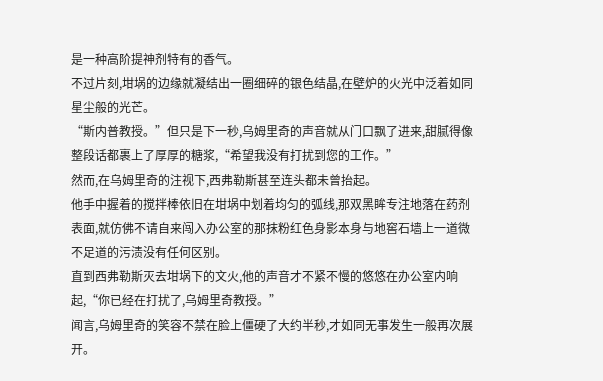是一种高阶提神剂特有的香气。
不过片刻,坩埚的边缘就凝结出一圈细碎的银色结晶,在壁炉的火光中泛着如同星尘般的光芒。
“斯内普教授。”但只是下一秒,乌姆里奇的声音就从门口飘了进来,甜腻得像整段话都裹上了厚厚的糖浆,“希望我没有打扰到您的工作。”
然而,在乌姆里奇的注视下,西弗勒斯甚至连头都未曾抬起。
他手中握着的搅拌棒依旧在坩埚中划着均匀的弧线,那双黑眸专注地落在药剂表面,就仿佛不请自来闯入办公室的那抹粉红色身影本身与地窖石墙上一道微不足道的污渍没有任何区别。
直到西弗勒斯灭去坩埚下的文火,他的声音才不紧不慢的悠悠在办公室内响起,“你已经在打扰了,乌姆里奇教授。”
闻言,乌姆里奇的笑容不禁在脸上僵硬了大约半秒,才如同无事发生一般再次展开。